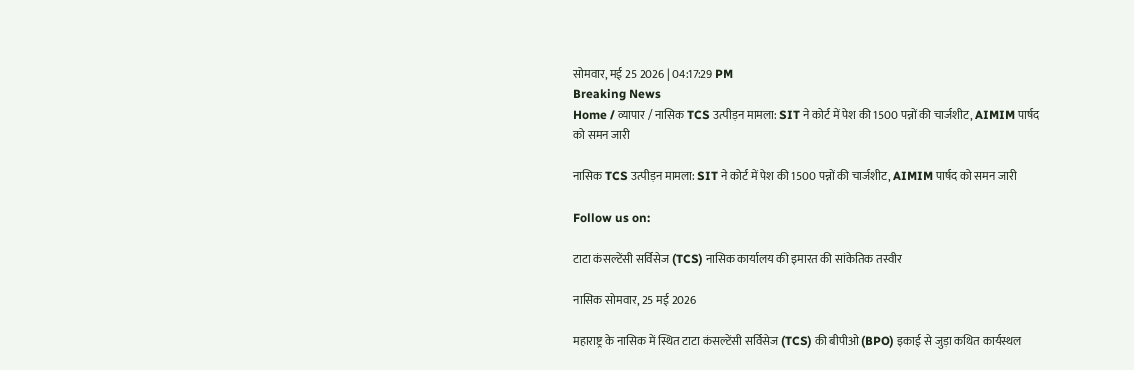सोमवार, मई 25 2026 | 04:17:29 PM
Breaking News
Home / व्यापार / नासिक TCS उत्पीड़न मामला: SIT ने कोर्ट में पेश की 1500 पन्नों की चार्जशीट, AIMIM पार्षद को समन जारी

नासिक TCS उत्पीड़न मामला: SIT ने कोर्ट में पेश की 1500 पन्नों की चार्जशीट, AIMIM पार्षद को समन जारी

Follow us on:

टाटा कंसल्टेंसी सर्विसेज (TCS) नासिक कार्यालय की इमारत की सांकेतिक तस्वीर

नासिक सोमवार, 25 मई 2026

महाराष्ट्र के नासिक में स्थित टाटा कंसल्टेंसी सर्विसेज (TCS) की बीपीओ (BPO) इकाई से जुड़ा कथित कार्यस्थल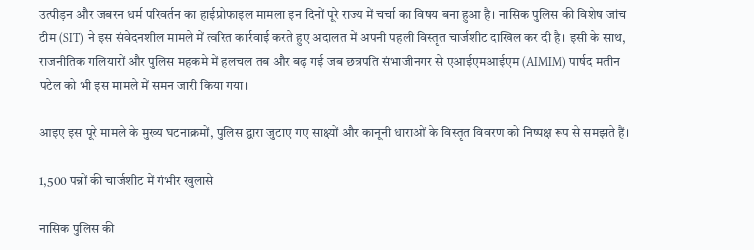उत्पीड़न और जबरन धर्म परिवर्तन का हाईप्रोफाइल मामला इन दिनों पूरे राज्य में चर्चा का विषय बना हुआ है। नासिक पुलिस की विशेष जांच टीम (SIT) ने इस संवेदनशील मामले में त्वरित कार्रवाई करते हुए अदालत में अपनी पहली विस्तृत चार्जशीट दाखिल कर दी है। इसी के साथ, राजनीतिक गलियारों और पुलिस महकमे में हलचल तब और बढ़ गई जब छत्रपति संभाजीनगर से एआईएमआईएम (AIMIM) पार्षद मतीन पटेल को भी इस मामले में समन जारी किया गया।

आइए इस पूरे मामले के मुख्य घटनाक्रमों, पुलिस द्वारा जुटाए गए साक्ष्यों और कानूनी धाराओं के विस्तृत विवरण को निष्पक्ष रूप से समझते हैं।

1,500 पन्नों की चार्जशीट में गंभीर खुलासे

नासिक पुलिस की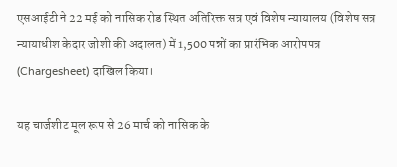एसआईटी ने 22 मई को नासिक रोड स्थित अतिरिक्त सत्र एवं विशेष न्यायालय (विशेष सत्र न्यायाधीश केदार जोशी की अदालत) में 1,500 पन्नों का प्रारंभिक आरोपपत्र (Chargesheet) दाखिल किया।

यह चार्जशीट मूल रूप से 26 मार्च को नासिक के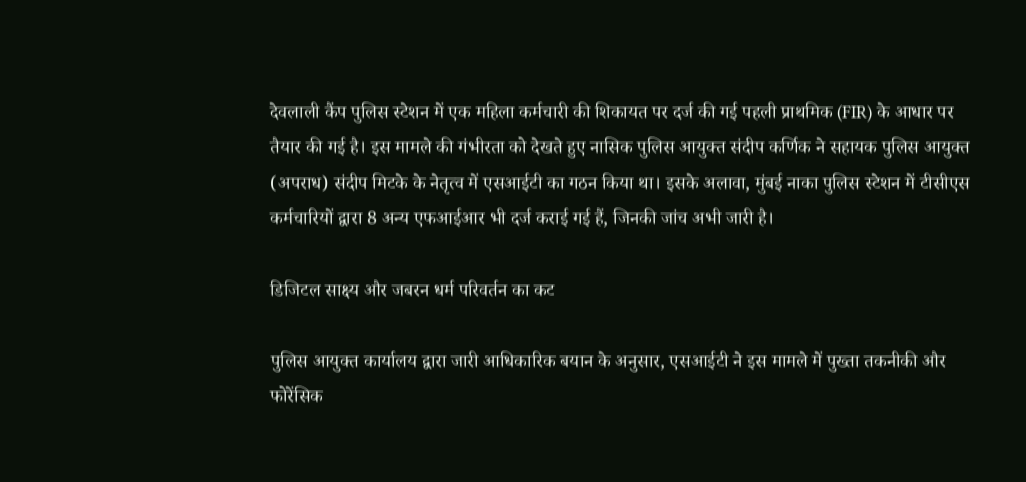देवलाली कैंप पुलिस स्टेशन में एक महिला कर्मचारी की शिकायत पर दर्ज की गई पहली प्राथमिक (FIR) के आधार पर तैयार की गई है। इस मामले की गंभीरता को देखते हुए नासिक पुलिस आयुक्त संदीप कर्णिक ने सहायक पुलिस आयुक्त (अपराध) संदीप मिटके के नेतृत्व में एसआईटी का गठन किया था। इसके अलावा, मुंबई नाका पुलिस स्टेशन में टीसीएस कर्मचारियों द्वारा 8 अन्य एफआईआर भी दर्ज कराई गई हैं, जिनकी जांच अभी जारी है।

डिजिटल साक्ष्य और जबरन धर्म परिवर्तन का कट

पुलिस आयुक्त कार्यालय द्वारा जारी आधिकारिक बयान के अनुसार, एसआईटी ने इस मामले में पुख्ता तकनीकी और फोरेंसिक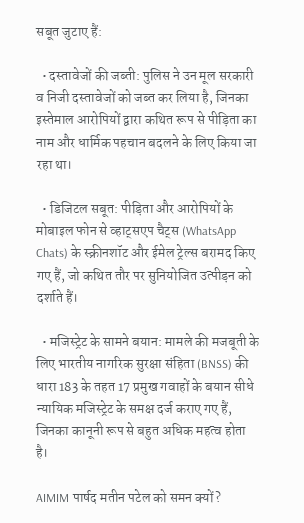सबूत जुटाए हैं:

  • दस्तावेजों की जब्ती: पुलिस ने उन मूल सरकारी व निजी दस्तावेजों को जब्त कर लिया है, जिनका इस्तेमाल आरोपियों द्वारा कथित रूप से पीड़िता का नाम और धार्मिक पहचान बदलने के लिए किया जा रहा था।

  • डिजिटल सबूत: पीड़िता और आरोपियों के मोबाइल फोन से व्हाट्सएप चैट्स (WhatsApp Chats) के स्क्रीनशॉट और ईमेल ट्रेल्स बरामद किए गए हैं, जो कथित तौर पर सुनियोजित उत्पीड़न को दर्शाते हैं।

  • मजिस्ट्रेट के सामने बयान: मामले की मजबूती के लिए भारतीय नागरिक सुरक्षा संहिता (BNSS) की धारा 183 के तहत 17 प्रमुख गवाहों के बयान सीधे न्यायिक मजिस्ट्रेट के समक्ष दर्ज कराए गए हैं, जिनका कानूनी रूप से बहुत अधिक महत्व होता है।

AIMIM पार्षद मतीन पटेल को समन क्यों?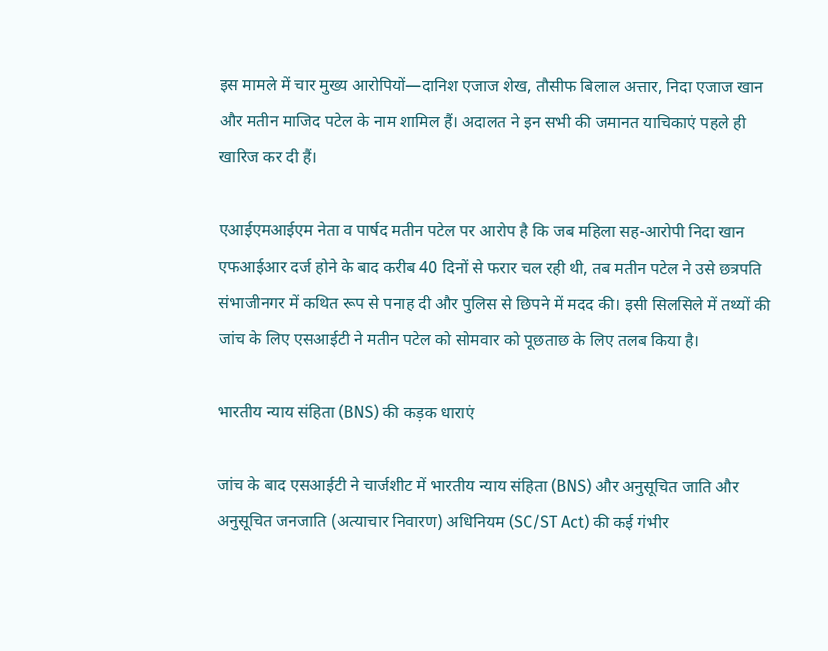इस मामले में चार मुख्य आरोपियों—दानिश एजाज शेख, तौसीफ बिलाल अत्तार, निदा एजाज खान और मतीन माजिद पटेल के नाम शामिल हैं। अदालत ने इन सभी की जमानत याचिकाएं पहले ही खारिज कर दी हैं।

एआईएमआईएम नेता व पार्षद मतीन पटेल पर आरोप है कि जब महिला सह-आरोपी निदा खान एफआईआर दर्ज होने के बाद करीब 40 दिनों से फरार चल रही थी, तब मतीन पटेल ने उसे छत्रपति संभाजीनगर में कथित रूप से पनाह दी और पुलिस से छिपने में मदद की। इसी सिलसिले में तथ्यों की जांच के लिए एसआईटी ने मतीन पटेल को सोमवार को पूछताछ के लिए तलब किया है।

भारतीय न्याय संहिता (BNS) की कड़क धाराएं

जांच के बाद एसआईटी ने चार्जशीट में भारतीय न्याय संहिता (BNS) और अनुसूचित जाति और अनुसूचित जनजाति (अत्याचार निवारण) अधिनियम (SC/ST Act) की कई गंभीर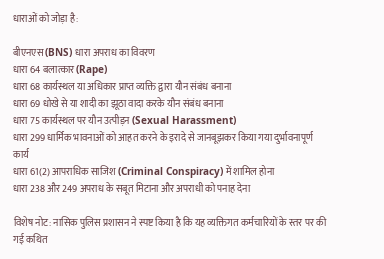धाराओं को जोड़ा है:

बीएनएस (BNS) धारा अपराध का विवरण
धारा 64 बलात्कार (Rape)
धारा 68 कार्यस्थल या अधिकार प्राप्त व्यक्ति द्वारा यौन संबंध बनाना
धारा 69 धोखे से या शादी का झूठा वादा करके यौन संबंध बनाना
धारा 75 कार्यस्थल पर यौन उत्पीड़न (Sexual Harassment)
धारा 299 धार्मिक भावनाओं को आहत करने के इरादे से जानबूझकर किया गया दुर्भावनापूर्ण कार्य
धारा 61(2) आपराधिक साजिश (Criminal Conspiracy) में शामिल होना
धारा 238 और 249 अपराध के सबूत मिटाना और अपराधी को पनाह देना

विशेष नोट: नासिक पुलिस प्रशासन ने स्पष्ट किया है कि यह व्यक्तिगत कर्मचारियों के स्तर पर की गई कथित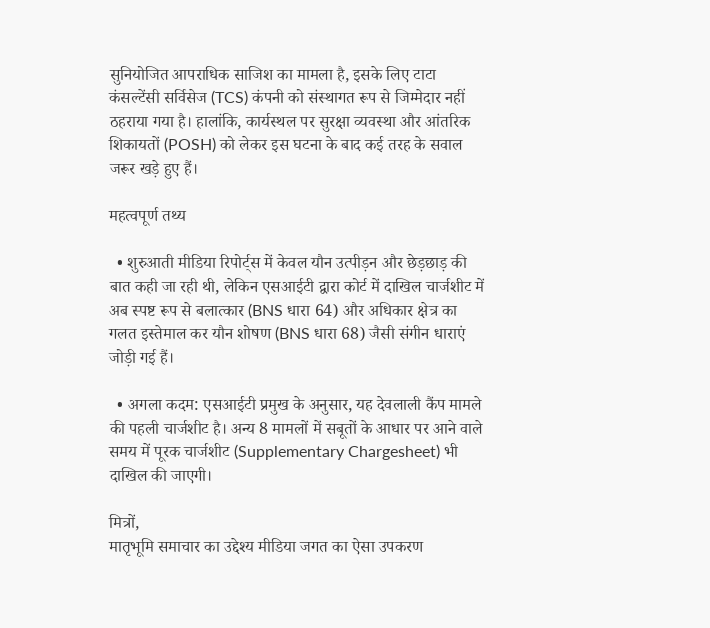सुनियोजित आपराधिक साजिश का मामला है, इसके लिए टाटा कंसल्टेंसी सर्विसेज (TCS) कंपनी को संस्थागत रूप से जिम्मेदार नहीं ठहराया गया है। हालांकि, कार्यस्थल पर सुरक्षा व्यवस्था और आंतरिक शिकायतों (POSH) को लेकर इस घटना के बाद कई तरह के सवाल जरूर खड़े हुए हैं।

महत्वपूर्ण तथ्य

  • शुरुआती मीडिया रिपोर्ट्स में केवल यौन उत्पीड़न और छेड़छाड़ की बात कही जा रही थी, लेकिन एसआईटी द्वारा कोर्ट में दाखिल चार्जशीट में अब स्पष्ट रूप से बलात्कार (BNS धारा 64) और अधिकार क्षेत्र का गलत इस्तेमाल कर यौन शोषण (BNS धारा 68) जैसी संगीन धाराएं जोड़ी गई हैं।

  • अगला कदम: एसआईटी प्रमुख के अनुसार, यह देवलाली कैंप मामले की पहली चार्जशीट है। अन्य 8 मामलों में सबूतों के आधार पर आने वाले समय में पूरक चार्जशीट (Supplementary Chargesheet) भी दाखिल की जाएगी।

मित्रों,
मातृभूमि समाचार का उद्देश्य मीडिया जगत का ऐसा उपकरण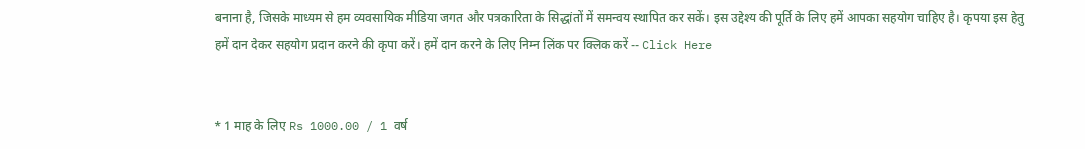बनाना है, जिसके माध्यम से हम व्यवसायिक मीडिया जगत और पत्रकारिता के सिद्धांतों में समन्वय स्थापित कर सकें। इस उद्देश्य की पूर्ति के लिए हमें आपका सहयोग चाहिए है। कृपया इस हेतु हमें दान देकर सहयोग प्रदान करने की कृपा करें। हमें दान करने के लिए निम्न लिंक पर क्लिक करें -- Click Here


* 1 माह के लिए Rs 1000.00 / 1 वर्ष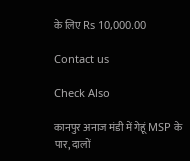के लिए Rs 10,000.00

Contact us

Check Also

कानपुर अनाज मंडी में गेहूं MSP के पार, दालों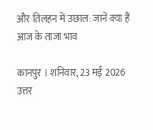और तिलहन में उछाल: जानें क्या हैं आज के ताजा भाव

कानपुर । शनिवार, 23 मई 2026 उत्तर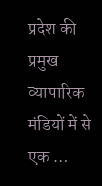प्रदेश की प्रमुख व्यापारिक मंडियों में से एक …